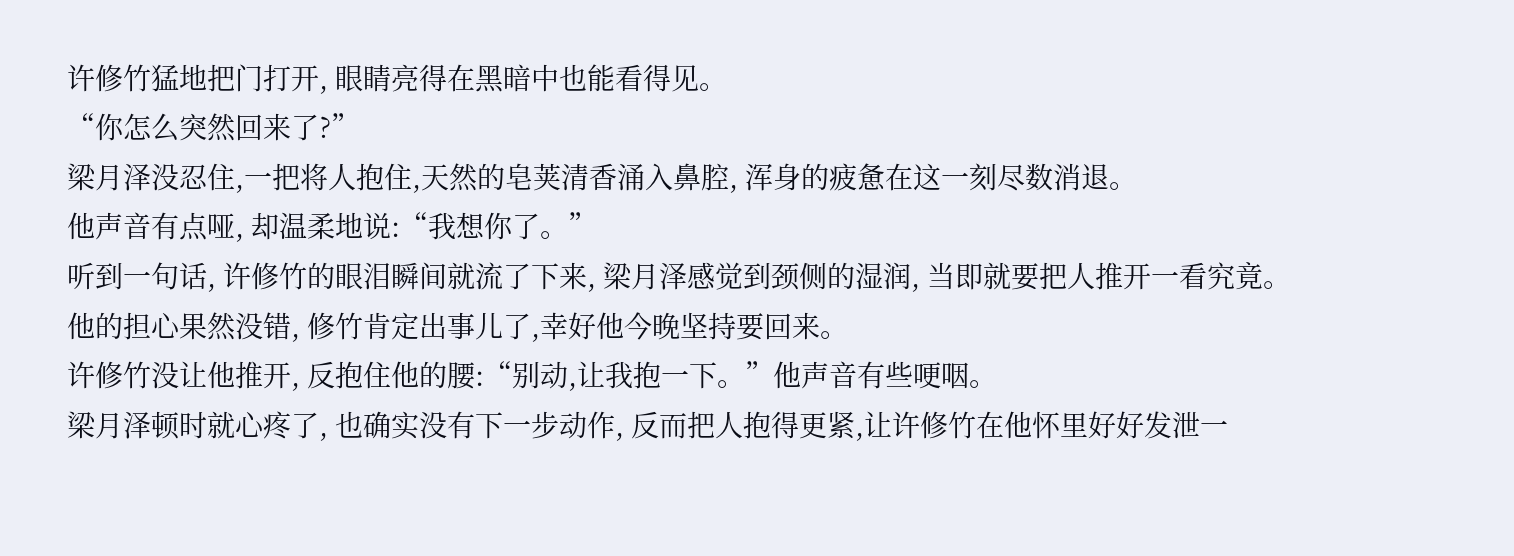许修竹猛地把门打开, 眼睛亮得在黑暗中也能看得见。
“你怎么突然回来了?”
梁月泽没忍住,一把将人抱住,天然的皂荚清香涌入鼻腔, 浑身的疲惫在这一刻尽数消退。
他声音有点哑, 却温柔地说:“我想你了。”
听到一句话, 许修竹的眼泪瞬间就流了下来, 梁月泽感觉到颈侧的湿润, 当即就要把人推开一看究竟。
他的担心果然没错, 修竹肯定出事儿了,幸好他今晚坚持要回来。
许修竹没让他推开, 反抱住他的腰:“别动,让我抱一下。”他声音有些哽咽。
梁月泽顿时就心疼了, 也确实没有下一步动作, 反而把人抱得更紧,让许修竹在他怀里好好发泄一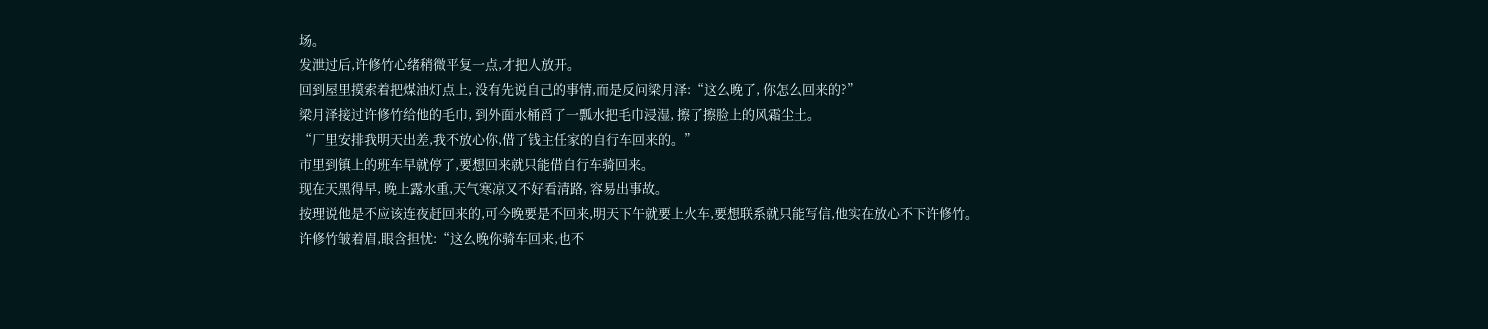场。
发泄过后,许修竹心绪稍微平复一点,才把人放开。
回到屋里摸索着把煤油灯点上, 没有先说自己的事情,而是反问梁月泽:“这么晚了, 你怎么回来的?”
梁月泽接过许修竹给他的毛巾, 到外面水桶舀了一瓢水把毛巾浸湿, 擦了擦脸上的风霜尘土。
“厂里安排我明天出差,我不放心你,借了钱主任家的自行车回来的。”
市里到镇上的班车早就停了,要想回来就只能借自行车骑回来。
现在天黑得早, 晚上露水重,天气寒凉又不好看清路, 容易出事故。
按理说他是不应该连夜赶回来的,可今晚要是不回来,明天下午就要上火车,要想联系就只能写信,他实在放心不下许修竹。
许修竹皱着眉,眼含担忧:“这么晚你骑车回来,也不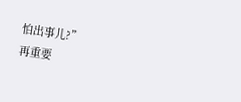怕出事儿?”
再重要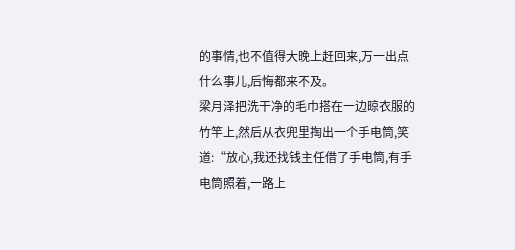的事情,也不值得大晚上赶回来,万一出点什么事儿,后悔都来不及。
梁月泽把洗干净的毛巾搭在一边晾衣服的竹竿上,然后从衣兜里掏出一个手电筒,笑道:“放心,我还找钱主任借了手电筒,有手电筒照着,一路上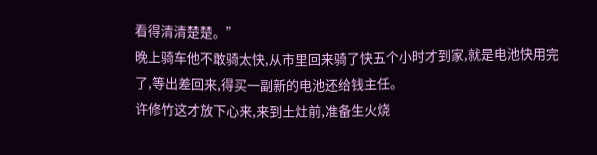看得清清楚楚。”
晚上骑车他不敢骑太快,从市里回来骑了快五个小时才到家,就是电池快用完了,等出差回来,得买一副新的电池还给钱主任。
许修竹这才放下心来,来到土灶前,准备生火烧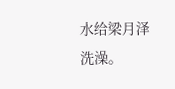水给梁月泽洗澡。